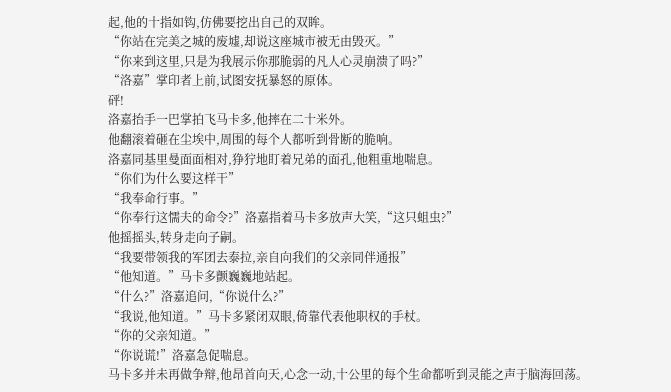起,他的十指如钩,仿佛要挖出自己的双眸。
“你站在完美之城的废墟,却说这座城市被无由毁灭。”
“你来到这里,只是为我展示你那脆弱的凡人心灵崩溃了吗?”
“洛嘉”掌印者上前,试图安抚暴怒的原体。
砰!
洛嘉抬手一巴掌拍飞马卡多,他摔在二十米外。
他翻滚着砸在尘埃中,周围的每个人都听到骨断的脆响。
洛嘉同基里曼面面相对,狰狞地盯着兄弟的面孔,他粗重地喘息。
“你们为什么要这样干”
“我奉命行事。”
“你奉行这懦夫的命令?”洛嘉指着马卡多放声大笑,“这只蛆虫?”
他摇摇头,转身走向子嗣。
“我要带领我的军团去泰拉,亲自向我们的父亲同伴通报”
“他知道。”马卡多颤巍巍地站起。
“什么?”洛嘉追问,“你说什么?”
“我说,他知道。”马卡多紧闭双眼,倚靠代表他职权的手杖。
“你的父亲知道。”
“你说谎!”洛嘉急促喘息。
马卡多并未再做争辩,他昂首向天,心念一动,十公里的每个生命都听到灵能之声于脑海回荡。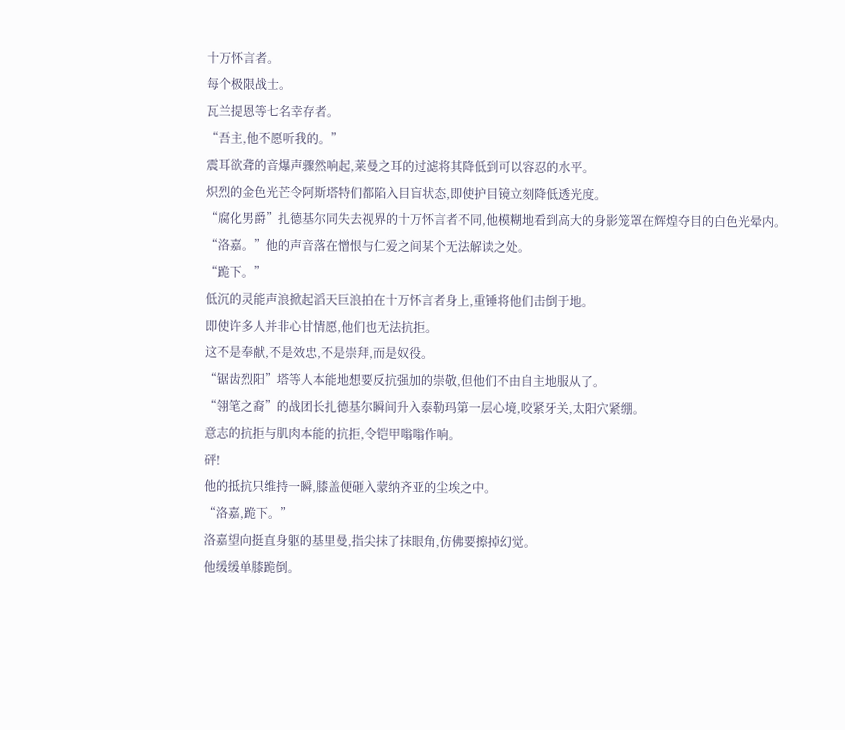十万怀言者。
每个极限战士。
瓦兰提恩等七名幸存者。
“吾主,他不愿听我的。”
震耳欲聋的音爆声骤然响起,莱曼之耳的过滤将其降低到可以容忍的水平。
炽烈的金色光芒令阿斯塔特们都陷入目盲状态,即使护目镜立刻降低透光度。
“腐化男爵”扎德基尔同失去视界的十万怀言者不同,他模糊地看到高大的身影笼罩在辉煌夺目的白色光晕内。
“洛嘉。”他的声音落在憎恨与仁爱之间某个无法解读之处。
“跪下。”
低沉的灵能声浪掀起滔天巨浪拍在十万怀言者身上,重锤将他们击倒于地。
即使许多人并非心甘情愿,他们也无法抗拒。
这不是奉献,不是效忠,不是崇拜,而是奴役。
“锯齿烈阳”塔等人本能地想要反抗强加的崇敬,但他们不由自主地服从了。
“翎笔之裔”的战团长扎德基尔瞬间升入泰勒玛第一层心境,咬紧牙关,太阳穴紧绷。
意志的抗拒与肌肉本能的抗拒,令铠甲嗡嗡作响。
砰!
他的抵抗只维持一瞬,膝盖便砸入蒙纳齐亚的尘埃之中。
“洛嘉,跪下。”
洛嘉望向挺直身躯的基里曼,指尖抹了抹眼角,仿佛要擦掉幻觉。
他缓缓单膝跪倒。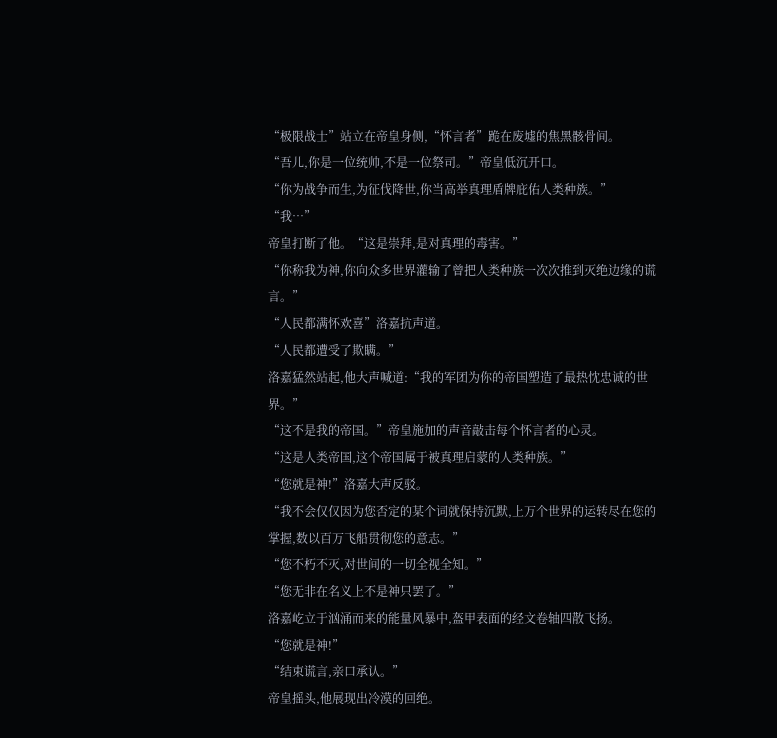“极限战士”站立在帝皇身侧,“怀言者”跪在废墟的焦黑骸骨间。
“吾儿,你是一位统帅,不是一位祭司。”帝皇低沉开口。
“你为战争而生,为征伐降世,你当高举真理盾牌庇佑人类种族。”
“我…”
帝皇打断了他。“这是崇拜,是对真理的毒害。”
“你称我为神,你向众多世界灌输了曾把人类种族一次次推到灭绝边缘的谎言。”
“人民都满怀欢喜”洛嘉抗声道。
“人民都遭受了欺瞒。”
洛嘉猛然站起,他大声喊道:“我的军团为你的帝国塑造了最热忱忠诚的世界。”
“这不是我的帝国。”帝皇施加的声音敲击每个怀言者的心灵。
“这是人类帝国,这个帝国属于被真理启蒙的人类种族。”
“您就是神!”洛嘉大声反驳。
“我不会仅仅因为您否定的某个词就保持沉默,上万个世界的运转尽在您的掌握,数以百万飞船贯彻您的意志。”
“您不朽不灭,对世间的一切全视全知。”
“您无非在名义上不是神只罢了。”
洛嘉屹立于汹涌而来的能量风暴中,盔甲表面的经文卷轴四散飞扬。
“您就是神!”
“结束谎言,亲口承认。”
帝皇摇头,他展现出冷漠的回绝。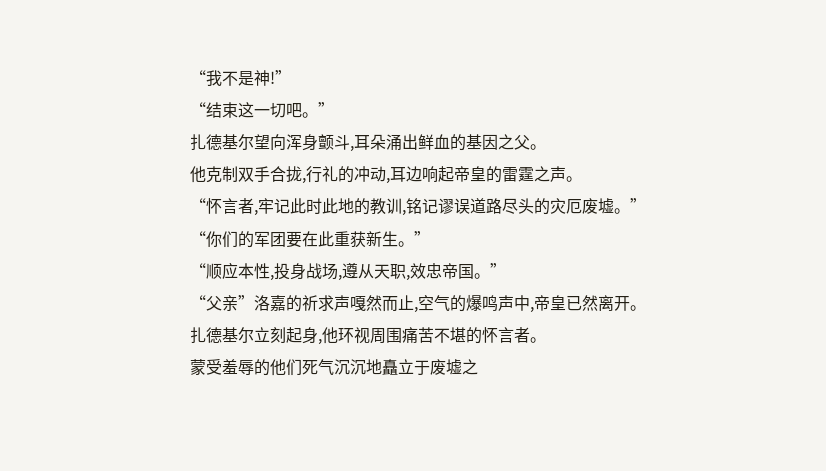“我不是神!”
“结束这一切吧。”
扎德基尔望向浑身颤斗,耳朵涌出鲜血的基因之父。
他克制双手合拢,行礼的冲动,耳边响起帝皇的雷霆之声。
“怀言者,牢记此时此地的教训,铭记谬误道路尽头的灾厄废墟。”
“你们的军团要在此重获新生。”
“顺应本性,投身战场,遵从天职,效忠帝国。”
“父亲”洛嘉的祈求声嘎然而止,空气的爆鸣声中,帝皇已然离开。
扎德基尔立刻起身,他环视周围痛苦不堪的怀言者。
蒙受羞辱的他们死气沉沉地矗立于废墟之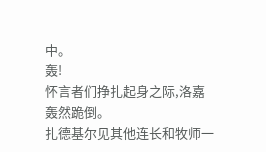中。
轰!
怀言者们挣扎起身之际,洛嘉轰然跪倒。
扎德基尔见其他连长和牧师一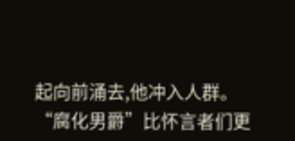起向前涌去,他冲入人群。
“腐化男爵”比怀言者们更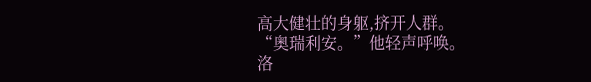高大健壮的身躯,挤开人群。
“奥瑞利安。”他轻声呼唤。
洛